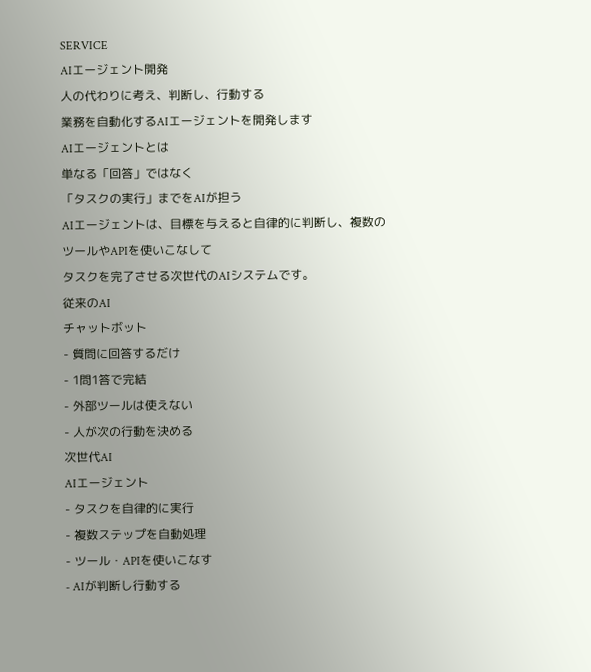SERVICE
AIエージェント開発
人の代わりに考え、判断し、行動する
業務を自動化するAIエージェントを開発します
AIエージェントとは
単なる「回答」ではなく
「タスクの実行」までをAIが担う
AIエージェントは、目標を与えると自律的に判断し、複数のツールやAPIを使いこなして
タスクを完了させる次世代のAIシステムです。
従来のAI
チャットボット
- 質問に回答するだけ
- 1問1答で完結
- 外部ツールは使えない
- 人が次の行動を決める
次世代AI
AIエージェント
- タスクを自律的に実行
- 複数ステップを自動処理
- ツール・APIを使いこなす
- AIが判断し行動する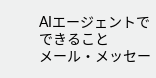AIエージェントでできること
メール・メッセー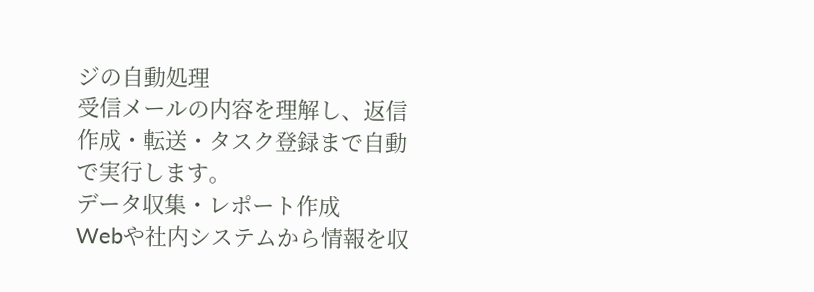ジの自動処理
受信メールの内容を理解し、返信作成・転送・タスク登録まで自動で実行します。
データ収集・レポート作成
Webや社内システムから情報を収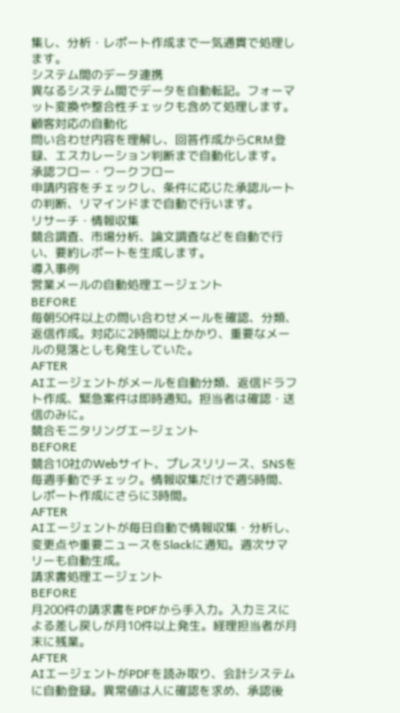集し、分析・レポート作成まで一気通貫で処理します。
システム間のデータ連携
異なるシステム間でデータを自動転記。フォーマット変換や整合性チェックも含めて処理します。
顧客対応の自動化
問い合わせ内容を理解し、回答作成からCRM登録、エスカレーション判断まで自動化します。
承認フロー・ワークフロー
申請内容をチェックし、条件に応じた承認ルートの判断、リマインドまで自動で行います。
リサーチ・情報収集
競合調査、市場分析、論文調査などを自動で行い、要約レポートを生成します。
導入事例
営業メールの自動処理エージェント
BEFORE
毎朝50件以上の問い合わせメールを確認、分類、返信作成。対応に2時間以上かかり、重要なメールの見落としも発生していた。
AFTER
AIエージェントがメールを自動分類、返信ドラフト作成、緊急案件は即時通知。担当者は確認・送信のみに。
競合モニタリングエージェント
BEFORE
競合10社のWebサイト、プレスリリース、SNSを毎週手動でチェック。情報収集だけで週5時間、レポート作成にさらに3時間。
AFTER
AIエージェントが毎日自動で情報収集・分析し、変更点や重要ニュースをSlackに通知。週次サマリーも自動生成。
請求書処理エージェント
BEFORE
月200件の請求書をPDFから手入力。入力ミスによる差し戻しが月10件以上発生。経理担当者が月末に残業。
AFTER
AIエージェントがPDFを読み取り、会計システムに自動登録。異常値は人に確認を求め、承認後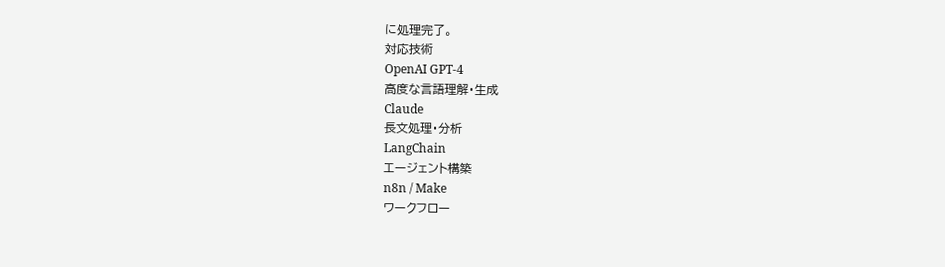に処理完了。
対応技術
OpenAI GPT-4
高度な言語理解・生成
Claude
長文処理・分析
LangChain
エージェント構築
n8n / Make
ワークフロー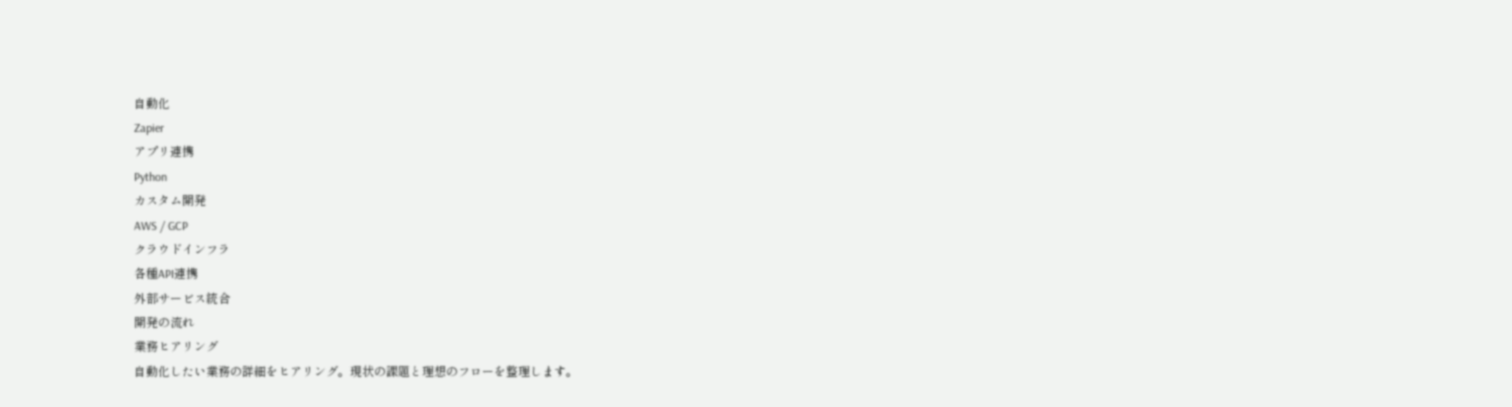自動化
Zapier
アプリ連携
Python
カスタム開発
AWS / GCP
クラウドインフラ
各種API連携
外部サービス統合
開発の流れ
業務ヒアリング
自動化したい業務の詳細をヒアリング。現状の課題と理想のフローを整理します。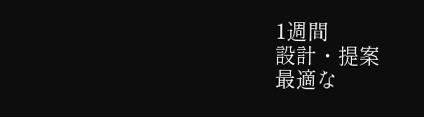1週間
設計・提案
最適な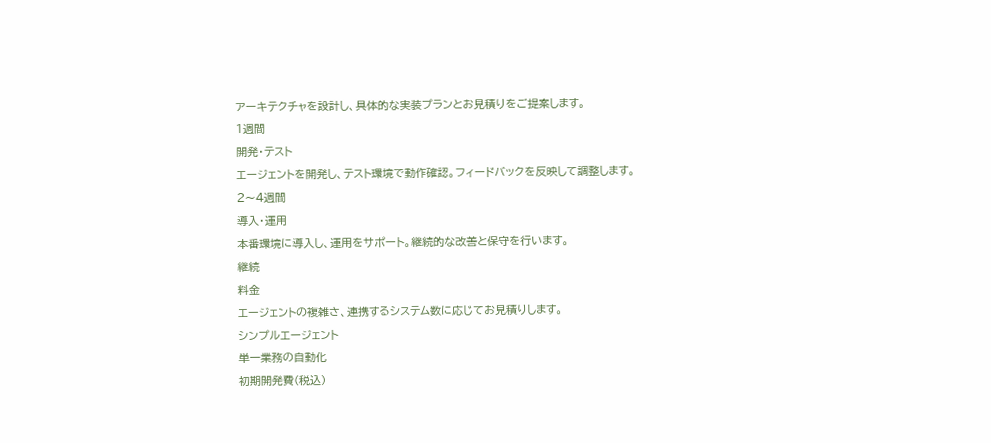アーキテクチャを設計し、具体的な実装プランとお見積りをご提案します。
1週間
開発・テスト
エージェントを開発し、テスト環境で動作確認。フィードバックを反映して調整します。
2〜4週間
導入・運用
本番環境に導入し、運用をサポート。継続的な改善と保守を行います。
継続
料金
エージェントの複雑さ、連携するシステム数に応じてお見積りします。
シンプルエージェント
単一業務の自動化
初期開発費(税込)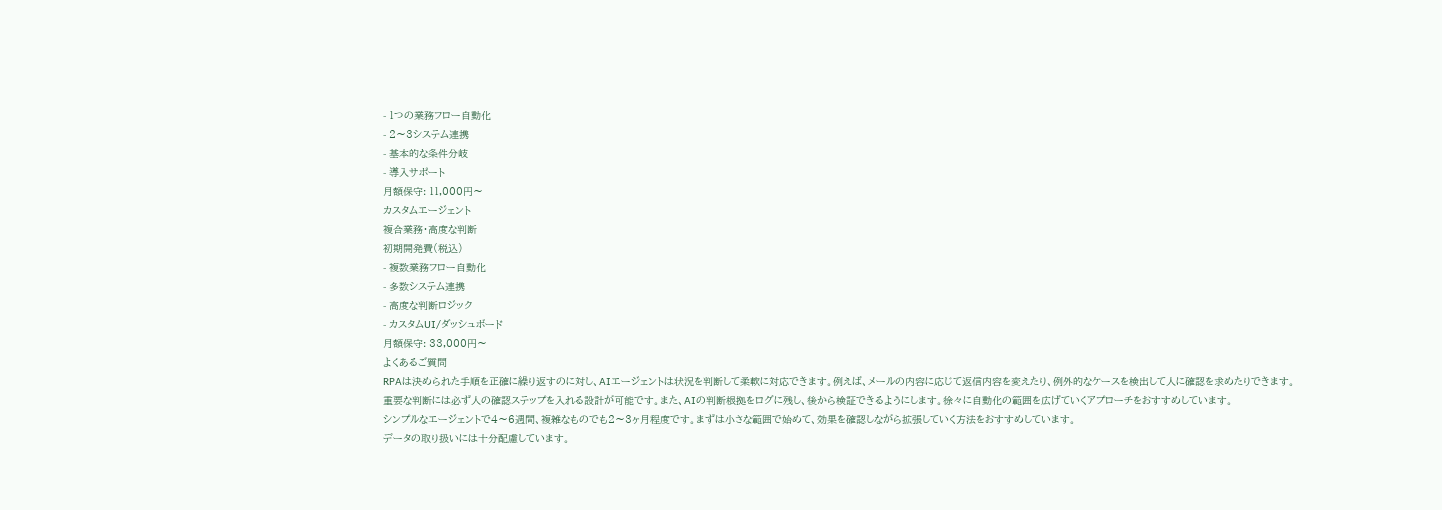- 1つの業務フロー自動化
- 2〜3システム連携
- 基本的な条件分岐
- 導入サポート
月額保守: 11,000円〜
カスタムエージェント
複合業務・高度な判断
初期開発費(税込)
- 複数業務フロー自動化
- 多数システム連携
- 高度な判断ロジック
- カスタムUI/ダッシュボード
月額保守: 33,000円〜
よくあるご質問
RPAは決められた手順を正確に繰り返すのに対し、AIエージェントは状況を判断して柔軟に対応できます。例えば、メールの内容に応じて返信内容を変えたり、例外的なケースを検出して人に確認を求めたりできます。
重要な判断には必ず人の確認ステップを入れる設計が可能です。また、AIの判断根拠をログに残し、後から検証できるようにします。徐々に自動化の範囲を広げていくアプローチをおすすめしています。
シンプルなエージェントで4〜6週間、複雑なものでも2〜3ヶ月程度です。まずは小さな範囲で始めて、効果を確認しながら拡張していく方法をおすすめしています。
データの取り扱いには十分配慮しています。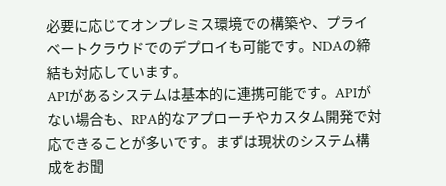必要に応じてオンプレミス環境での構築や、プライベートクラウドでのデプロイも可能です。NDAの締結も対応しています。
APIがあるシステムは基本的に連携可能です。APIがない場合も、RPA的なアプローチやカスタム開発で対応できることが多いです。まずは現状のシステム構成をお聞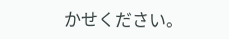かせください。